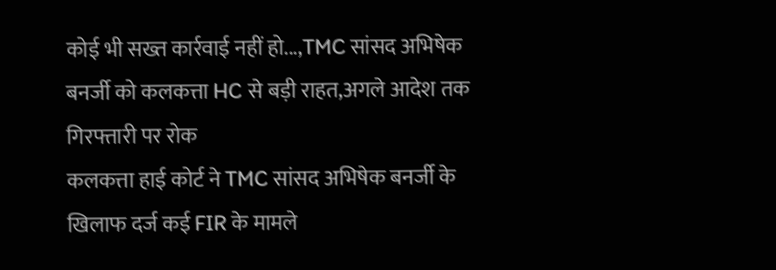कोई भी सख्त कार्रवाई नहीं हो...,TMC सांसद अभिषेक बनर्जी को कलकत्ता HC से बड़ी राहत,अगले आदेश तक गिरफ्तारी पर रोक
कलकत्ता हाई कोर्ट ने TMC सांसद अभिषेक बनर्जी के खिलाफ दर्ज कई FIR के मामले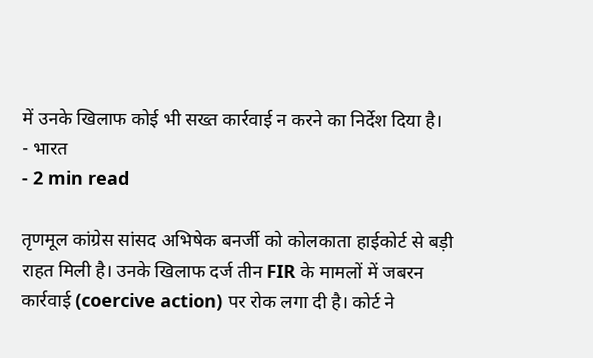में उनके खिलाफ कोई भी सख्त कार्रवाई न करने का निर्देश दिया है।
- भारत
- 2 min read

तृणमूल कांग्रेस सांसद अभिषेक बनर्जी को कोलकाता हाईकोर्ट से बड़ी राहत मिली है। उनके खिलाफ दर्ज तीन FIR के मामलों में जबरन कार्रवाई (coercive action) पर रोक लगा दी है। कोर्ट ने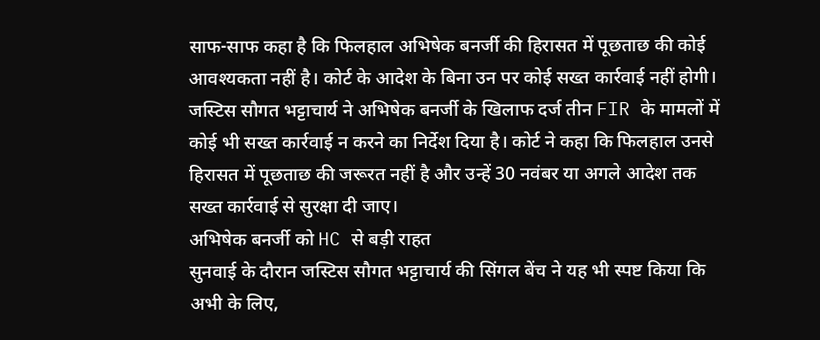साफ-साफ कहा है कि फिलहाल अभिषेक बनर्जी की हिरासत में पूछताछ की कोई आवश्यकता नहीं है। कोर्ट के आदेश के बिना उन पर कोई सख्त कार्रवाई नहीं होगी।
जस्टिस सौगत भट्टाचार्य ने अभिषेक बनर्जी के खिलाफ दर्ज तीन FIR के मामलों में कोई भी सख्त कार्रवाई न करने का निर्देश दिया है। कोर्ट ने कहा कि फिलहाल उनसे हिरासत में पूछताछ की जरूरत नहीं है और उन्हें 30 नवंबर या अगले आदेश तक सख्त कार्रवाई से सुरक्षा दी जाए।
अभिषेक बनर्जी को HC से बड़ी राहत
सुनवाई के दौरान जस्टिस सौगत भट्टाचार्य की सिंगल बेंच ने यह भी स्पष्ट किया कि अभी के लिए,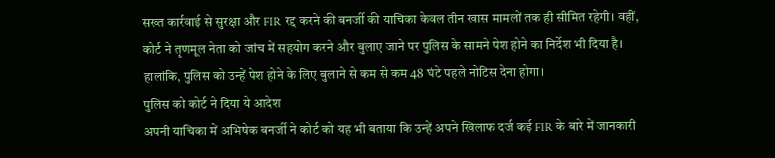सख्त कार्रवाई से सुरक्षा और FIR रद्द करने की बनर्जी की याचिका केवल तीन खास मामलों तक ही सीमित रहेगी। वहीं, कोर्ट ने तृणमूल नेता को जांच में सहयोग करने और बुलाए जाने पर पुलिस के सामने पेश होने का निर्देश भी दिया है। हालांकि, पुलिस को उन्हें पेश होने के लिए बुलाने से कम से कम 48 घंटे पहले नोटिस देना होगा।
पुलिस को कोर्ट ने दिया ये आदेश
अपनी याचिका में अभिषेक बनर्जी ने कोर्ट को यह भी बताया कि उन्हें अपने खिलाफ दर्ज कई FIR के बारे में जानकारी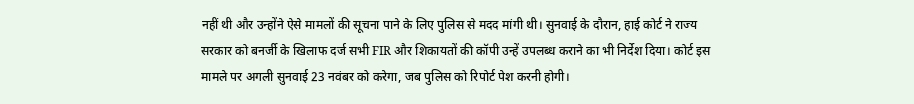नहीं थी और उन्होंने ऐसे मामलों की सूचना पाने के लिए पुलिस से मदद मांगी थी। सुनवाई के दौरान, हाई कोर्ट ने राज्य सरकार को बनर्जी के खिलाफ दर्ज सभी FIR और शिकायतों की कॉपी उन्हें उपलब्ध कराने का भी निर्देश दिया। कोर्ट इस मामले पर अगली सुनवाई 23 नवंबर को करेगा, जब पुलिस को रिपोर्ट पेश करनी होगी।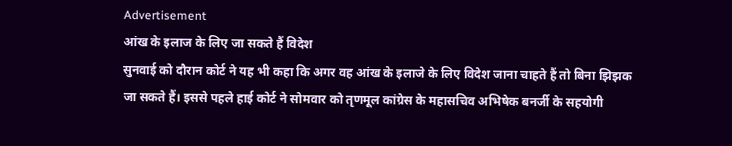Advertisement
आंख के इलाज के लिए जा सकते हैं विदेश
सुनवाई को दौरान कोर्ट ने यह भी कहा कि अगर वह आंख के इलाजे के लिए विदेश जाना चाहते हैं तो बिना झिझक जा सकते हैं। इससे पहले हाई कोर्ट ने सोमवार को तृणमूल कांग्रेस के महासचिव अभिषेक बनर्जी के सहयोगी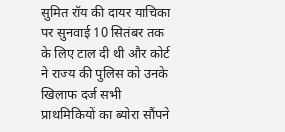सुमित रॉय की दायर याचिका पर सुनवाई 10 सितंबर तक के लिए टाल दी थी और कोर्ट ने राज्य की पुलिस को उनके खिलाफ दर्ज सभी प्राथमिकियों का ब्योरा सौंपने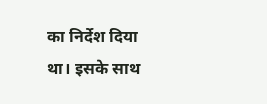का निर्देश दिया था। इसके साथ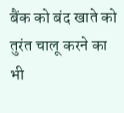बैंक को बंद खाते को तुरंत चालू करने का भी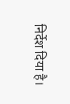निर्देश दिया है।